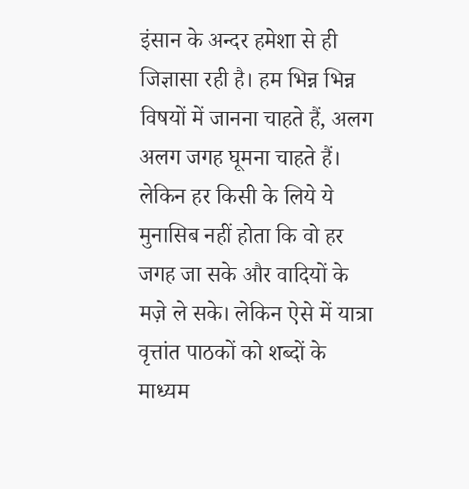इंसान के अन्दर हमेशा से ही जिज्ञासा रही है। हम भिन्न भिन्न विषयों में जानना चाहते हैं, अलग अलग जगह घूमना चाहते हैं। लेकिन हर किसी के लिये ये मुनासिब नहीं होता कि वो हर जगह जा सके और वादियों के मज़े ले सके। लेकिन ऐसे में यात्रा वृत्तांत पाठकों को शब्दों के माध्यम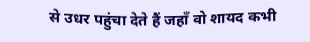से उधर पहुंचा देते हैं जहाँ वो शायद कभी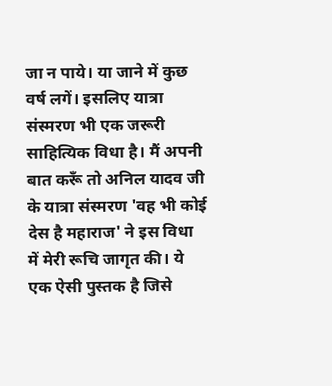जा न पाये। या जाने में कुछ वर्ष लगें। इसलिए यात्रा संस्मरण भी एक जरूरी साहित्यिक विधा है। मैं अपनी बात करूँ तो अनिल यादव जी के यात्रा संस्मरण 'वह भी कोई देस है महाराज' ने इस विधा में मेरी रूचि जागृत की। ये एक ऐसी पुस्तक है जिसे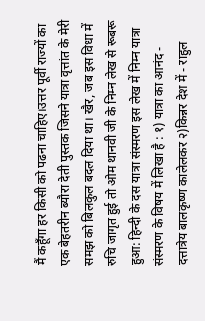मैं कहूँगा हर किसी को पढना चाहिए।उत्तर पूर्वी राज्यों का एक बेहतरीन ब्यौरा देती पुस्तक जिसने यात्रा वृत्तांत के मेरी समझ को बिलकुल बदल दिया था। खैर, जब इस विधा में रुचि जागृत हुई तो ओम थानवी जी के निम्न लेख से रूबरू हुआ: हिन्दी के दस यात्रा संस्मरण इस लेख में निम्न यात्रा संस्मरण के विषय में लिखा है : १) यात्रा का आनंद - दत्तात्रेय बालकृष्ण कालेलकर २)किन्नर देश में - राहुल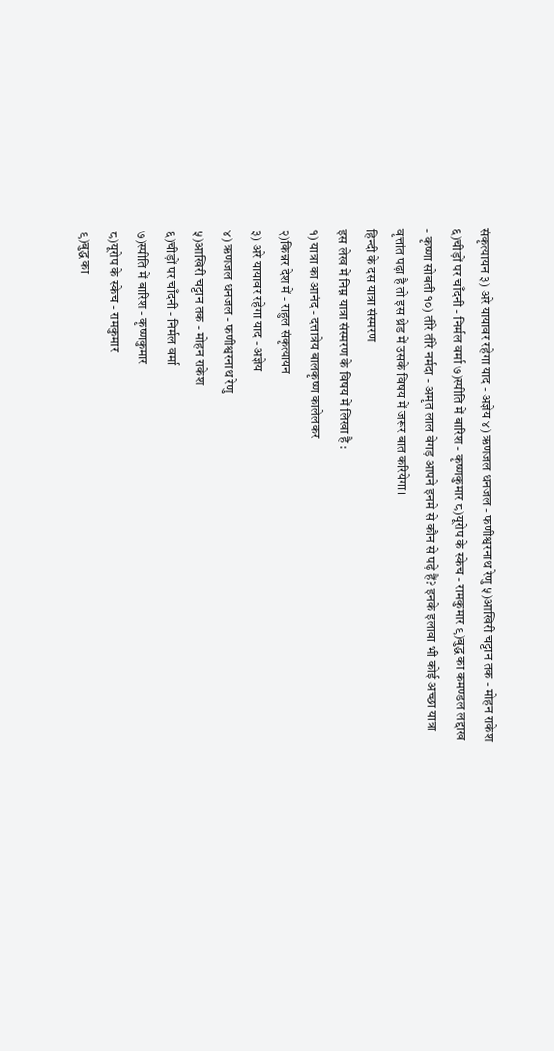संकृत्यायन ३) अरे यायावर रहेगा याद - अज्ञेय ४) ऋणजल धनजल - फणीश्वरनाथ रेणु ५)आखिरी चट्टान तक - मोहन राकेश ६)चीड़ों पर चाँदनी - निर्मल वर्मा ७)स्पीति में बारिश - कृष्णकुमार ८)यूरोप के स्केच - रामकुमार ९)बुद्ध का कमण्डल लद्दाख - कृष्णा सोबती १०) तीरे तीरे नर्मदा - अमृत लाल वेगड़ आपने इनमे से कौन से पढ़े हैं? इनके इलावा भी कोई अच्छा यात्रा वृत्तांत पढ़ा है तो इस थ्रेड में उसके विषय में जरूर बात करियेगा।
हिन्दी के दस यात्रा संस्मरण
इस लेख में निम्न यात्रा संस्मरण के विषय में लिखा है :
१) यात्रा का आनंद - दत्तात्रेय बालकृष्ण कालेलकर
२)किन्नर देश में - राहुल संकृत्यायन
३) अरे यायावर रहेगा याद - अज्ञेय
४) ऋणजल धनजल - फणीश्वरनाथ रेणु
५)आखिरी चट्टान तक - मोहन राकेश
६)चीड़ों पर चाँदनी - निर्मल वर्मा
७)स्पीति में बारिश - कृष्णकुमार
८)यूरोप के स्केच - रामकुमार
९)बुद्ध का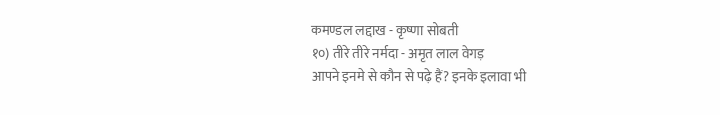कमण्डल लद्दाख - कृष्णा सोबती
१०) तीरे तीरे नर्मदा - अमृत लाल वेगड़
आपने इनमे से कौन से पढ़े हैं? इनके इलावा भी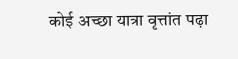कोई अच्छा यात्रा वृत्तांत पढ़ा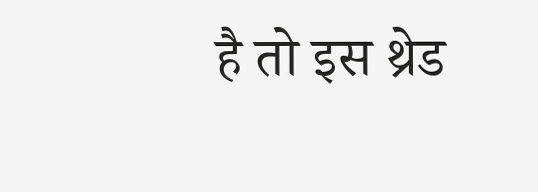है तो इस थ्रेड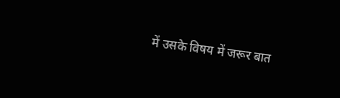में उसके विषय में जरूर बात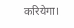करियेगा।